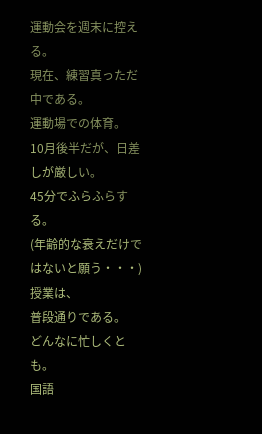運動会を週末に控える。
現在、練習真っただ中である。
運動場での体育。
10月後半だが、日差しが厳しい。
45分でふらふらする。
(年齢的な衰えだけではないと願う・・・)
授業は、
普段通りである。
どんなに忙しくとも。
国語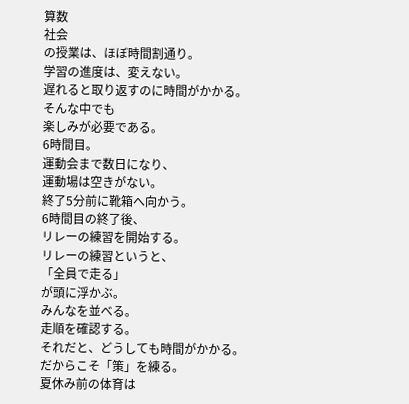算数
社会
の授業は、ほぼ時間割通り。
学習の進度は、変えない。
遅れると取り返すのに時間がかかる。
そんな中でも
楽しみが必要である。
6時間目。
運動会まで数日になり、
運動場は空きがない。
終了5分前に靴箱へ向かう。
6時間目の終了後、
リレーの練習を開始する。
リレーの練習というと、
「全員で走る」
が頭に浮かぶ。
みんなを並べる。
走順を確認する。
それだと、どうしても時間がかかる。
だからこそ「策」を練る。
夏休み前の体育は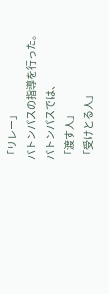「リレー」
バトンパスの指導を行った。
バトンパスでは、
「渡す人」
「受けとる人」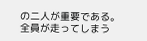の二人が重要である。
全員が走ってしまう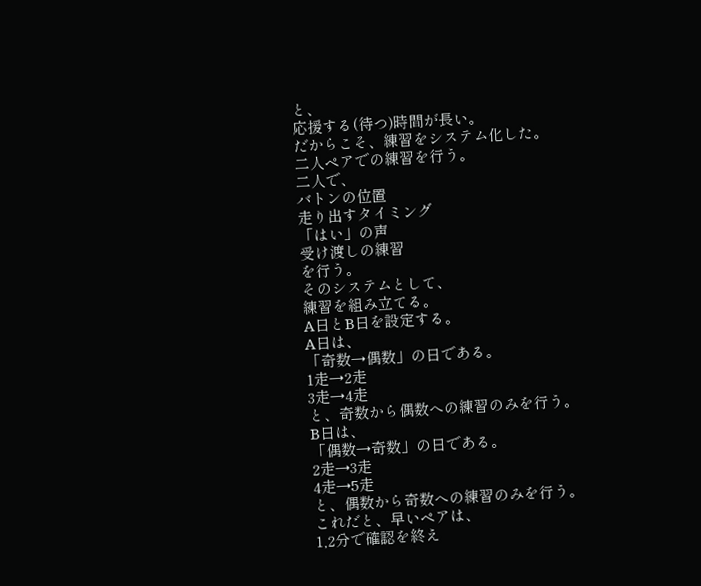と、
応援する(待つ)時間が長い。
だからこそ、練習をシステム化した。
二人ペアでの練習を行う。
二人で、
バトンの位置
走り出すタイミング
「はい」の声
受け渡しの練習
を行う。
そのシステムとして、
練習を組み立てる。
A日とB日を設定する。
A日は、
「奇数→偶数」の日である。
1走→2走
3走→4走
と、奇数から偶数への練習のみを行う。
B日は、
「偶数→奇数」の日である。
2走→3走
4走→5走
と、偶数から奇数への練習のみを行う。
これだと、早いペアは、
1,2分で確認を終え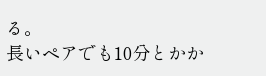る。
長いペアでも10分とかか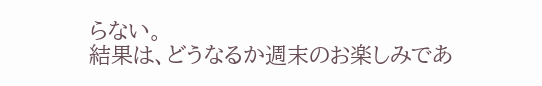らない。
結果は、どうなるか週末のお楽しみであ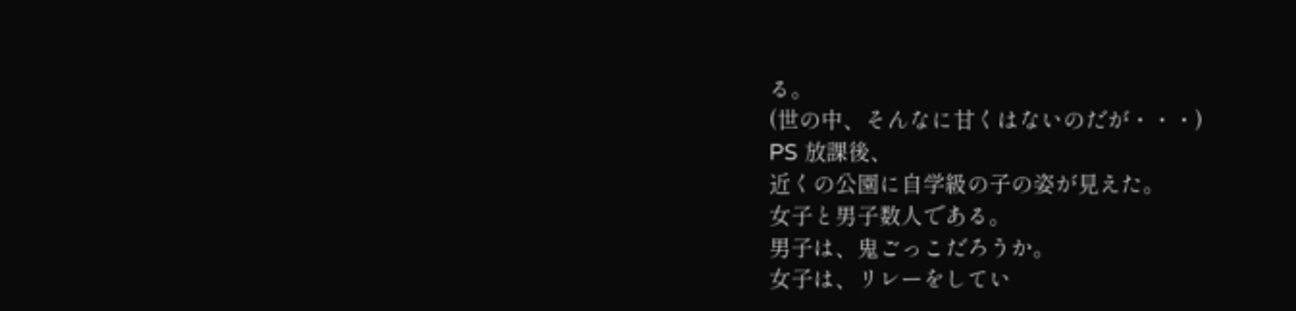る。
(世の中、そんなに甘くはないのだが・・・)
PS 放課後、
近くの公園に自学級の子の姿が見えた。
女子と男子数人である。
男子は、鬼ごっこだろうか。
女子は、リレーをしてい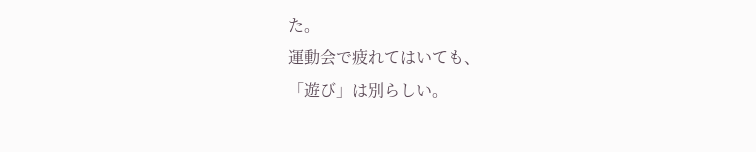た。
運動会で疲れてはいても、
「遊び」は別らしい。